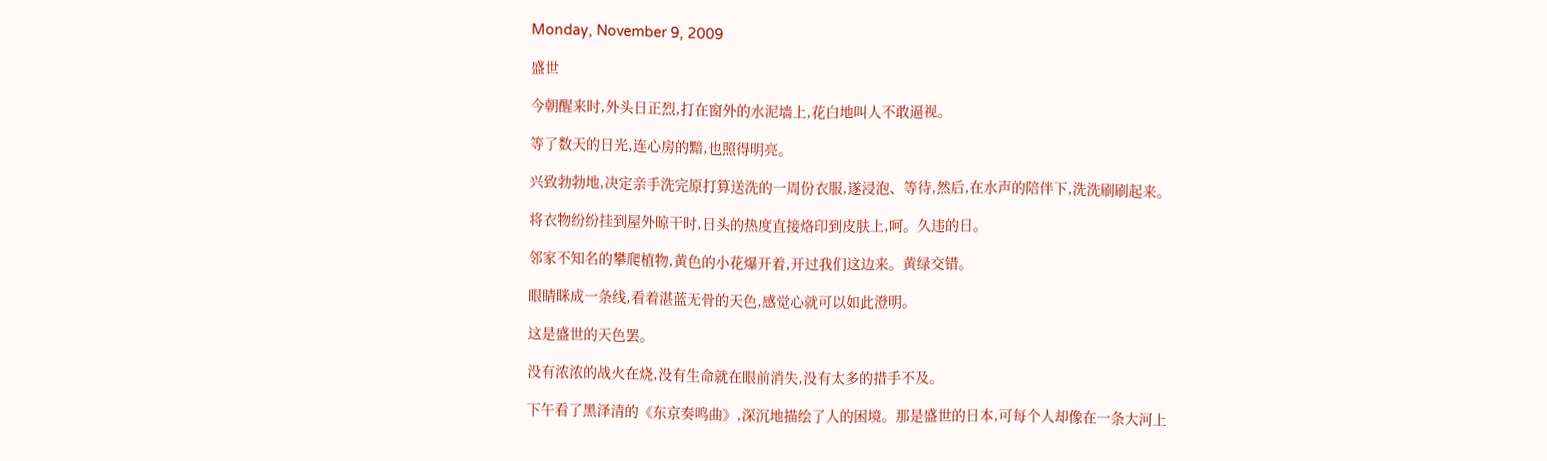Monday, November 9, 2009

盛世

今朝醒来时,外头日正烈,打在窗外的水泥墙上,花白地叫人不敢逼视。

等了数天的日光,连心房的黯,也照得明亮。

兴致勃勃地,决定亲手洗完原打算送洗的一周份衣服,遂浸泡、等待,然后,在水声的陪伴下,洗洗刷刷起来。

将衣物纷纷挂到屋外晾干时,日头的热度直接烙印到皮肤上,呵。久违的日。

邻家不知名的攀爬植物,黄色的小花爆开着,开过我们这边来。黄绿交错。

眼睛眯成一条线,看着湛蓝无骨的天色,感觉心就可以如此澄明。

这是盛世的天色罢。

没有浓浓的战火在烧,没有生命就在眼前消失,没有太多的措手不及。

下午看了黑泽清的《东京奏鸣曲》,深沉地描绘了人的困境。那是盛世的日本,可每个人却像在一条大河上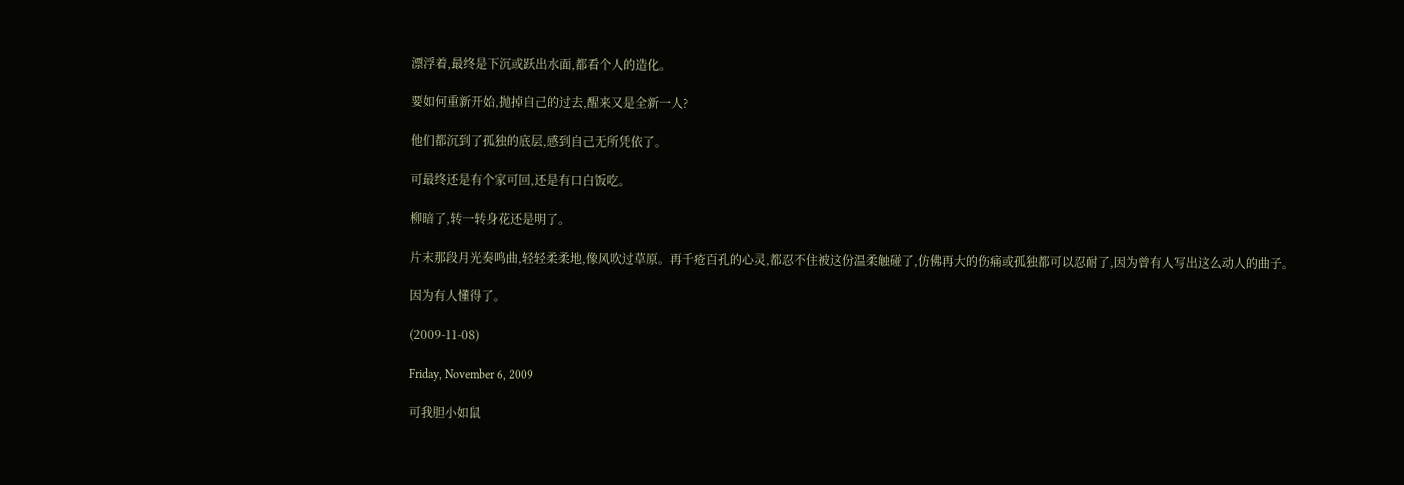漂浮着,最终是下沉或跃出水面,都看个人的造化。

要如何重新开始,抛掉自己的过去,醒来又是全新一人?

他们都沉到了孤独的底层,感到自己无所凭依了。

可最终还是有个家可回,还是有口白饭吃。

柳暗了,转一转身花还是明了。

片末那段月光奏鸣曲,轻轻柔柔地,像风吹过草原。再千疮百孔的心灵,都忍不住被这份温柔触碰了,仿佛再大的伤痛或孤独都可以忍耐了,因为曾有人写出这么动人的曲子。

因为有人懂得了。

(2009-11-08)

Friday, November 6, 2009

可我胆小如鼠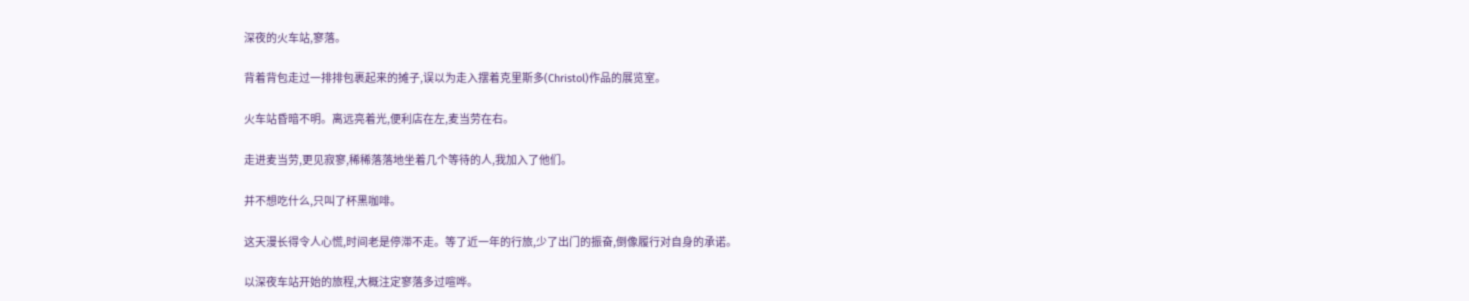深夜的火车站,寥落。

背着背包走过一排排包裹起来的摊子,误以为走入摆着克里斯多(Christol)作品的展览室。

火车站昏暗不明。离远亮着光,便利店在左,麦当劳在右。

走进麦当劳,更见寂寥,稀稀落落地坐着几个等待的人,我加入了他们。

并不想吃什么,只叫了杯黑咖啡。

这天漫长得令人心慌,时间老是停滞不走。等了近一年的行旅,少了出门的振奋,倒像履行对自身的承诺。

以深夜车站开始的旅程,大概注定寥落多过喧哗。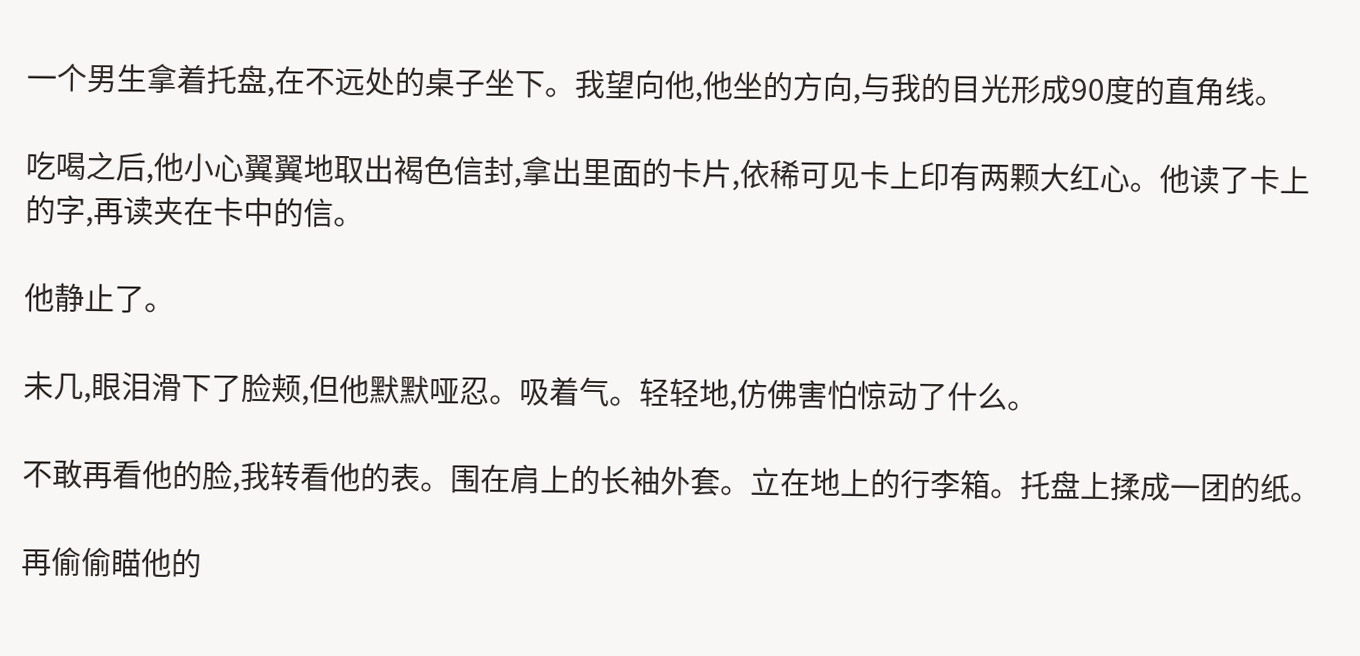一个男生拿着托盘,在不远处的桌子坐下。我望向他,他坐的方向,与我的目光形成90度的直角线。

吃喝之后,他小心翼翼地取出褐色信封,拿出里面的卡片,依稀可见卡上印有两颗大红心。他读了卡上的字,再读夹在卡中的信。

他静止了。

未几,眼泪滑下了脸颊,但他默默哑忍。吸着气。轻轻地,仿佛害怕惊动了什么。

不敢再看他的脸,我转看他的表。围在肩上的长袖外套。立在地上的行李箱。托盘上揉成一团的纸。

再偷偷瞄他的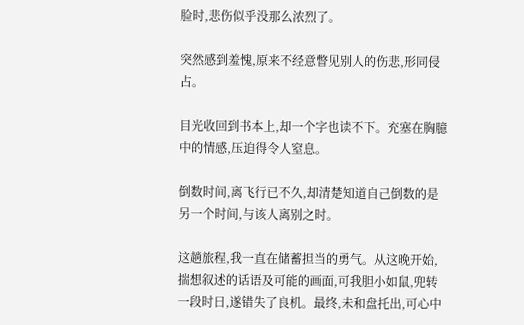脸时,悲伤似乎没那么浓烈了。

突然感到羞愧,原来不经意瞥见别人的伤悲,形同侵占。

目光收回到书本上,却一个字也读不下。充塞在胸臆中的情感,压迫得令人窒息。

倒数时间,离飞行已不久,却清楚知道自己倒数的是另一个时间,与该人离别之时。

这趟旅程,我一直在储蓄担当的勇气。从这晚开始,揣想叙述的话语及可能的画面,可我胆小如鼠,兜转一段时日,遂错失了良机。最终,未和盘托出,可心中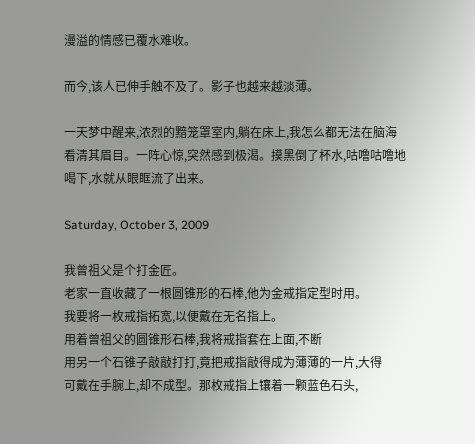漫溢的情感已覆水难收。

而今,该人已伸手触不及了。影子也越来越淡薄。

一天梦中醒来,浓烈的黯笼罩室内,躺在床上,我怎么都无法在脑海看清其眉目。一阵心惊,突然感到极渴。摸黑倒了杯水,咕噜咕噜地喝下,水就从眼眶流了出来。

Saturday, October 3, 2009

我曾祖父是个打金匠。
老家一直收藏了一根圆锥形的石棒,他为金戒指定型时用。
我要将一枚戒指拓宽,以便戴在无名指上。
用着曾祖父的圆锥形石棒,我将戒指套在上面,不断
用另一个石锥子敲敲打打,竟把戒指敲得成为薄薄的一片,大得
可戴在手腕上,却不成型。那枚戒指上镶着一颗蓝色石头,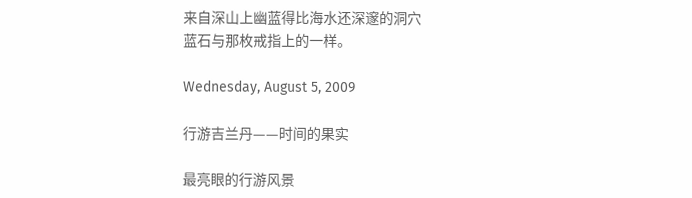来自深山上幽蓝得比海水还深邃的洞穴
蓝石与那枚戒指上的一样。

Wednesday, August 5, 2009

行游吉兰丹——时间的果实

最亮眼的行游风景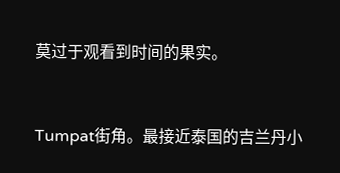莫过于观看到时间的果实。


Tumpat街角。最接近泰国的吉兰丹小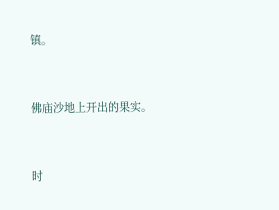镇。


佛庙沙地上开出的果实。


时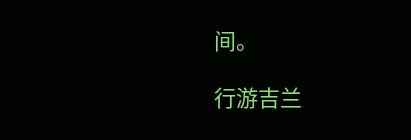间。

行游吉兰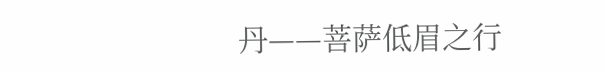丹——菩萨低眉之行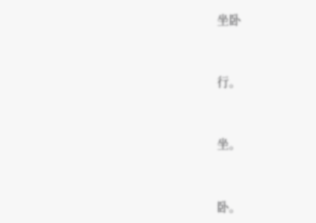坐卧


行。


坐。


卧。